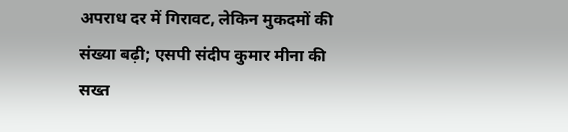अपराध दर में गिरावट, लेकिन मुकदमों की संख्या बढ़ी; एसपी संदीप कुमार मीना की सख्त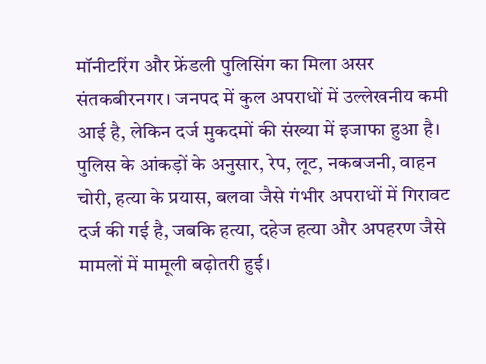मॉनीटरिंग और फ्रेंडली पुलिसिंग का मिला असर
संतकबीरनगर। जनपद में कुल अपराधों में उल्लेखनीय कमी आई है, लेकिन दर्ज मुकदमों की संख्या में इजाफा हुआ है। पुलिस के आंकड़ों के अनुसार, रेप, लूट, नकबजनी, वाहन चोरी, हत्या के प्रयास, बलवा जैसे गंभीर अपराधों में गिरावट दर्ज की गई है, जबकि हत्या, दहेज हत्या और अपहरण जैसे मामलों में मामूली बढ़ोतरी हुई।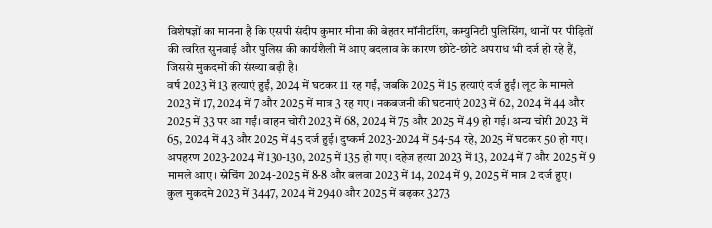विशेषज्ञों का मानना है कि एसपी संदीप कुमार मीना की बेहतर मॉनीटरिंग, कम्युनिटी पुलिसिंग, थानों पर पीड़ितों की त्वरित सुनवाई और पुलिस की कार्यशैली में आए बदलाव के कारण छोटे-छोटे अपराध भी दर्ज हो रहे हैं, जिससे मुकदमों की संख्या बढ़ी है।
वर्ष 2023 में 13 हत्याएं हुईं, 2024 में घटकर 11 रह गईं, जबकि 2025 में 15 हत्याएं दर्ज हुईं। लूट के मामले 2023 में 17, 2024 में 7 और 2025 में मात्र 3 रह गए। नकबजनी की घटनाएं 2023 में 62, 2024 में 44 और 2025 में 33 पर आ गईं। वाहन चोरी 2023 में 68, 2024 में 75 और 2025 में 49 हो गई। अन्य चोरी 2023 में 65, 2024 में 43 और 2025 में 45 दर्ज हुई। दुष्कर्म 2023-2024 में 54-54 रहे, 2025 में घटकर 50 हो गए। अपहरण 2023-2024 में 130-130, 2025 में 135 हो गए। दहेज हत्या 2023 में 13, 2024 में 7 और 2025 में 9 मामले आए। स्नेचिंग 2024-2025 में 8-8 और बलवा 2023 में 14, 2024 में 9, 2025 में मात्र 2 दर्ज हुए।
कुल मुकदमे 2023 में 3447, 2024 में 2940 और 2025 में बढ़कर 3273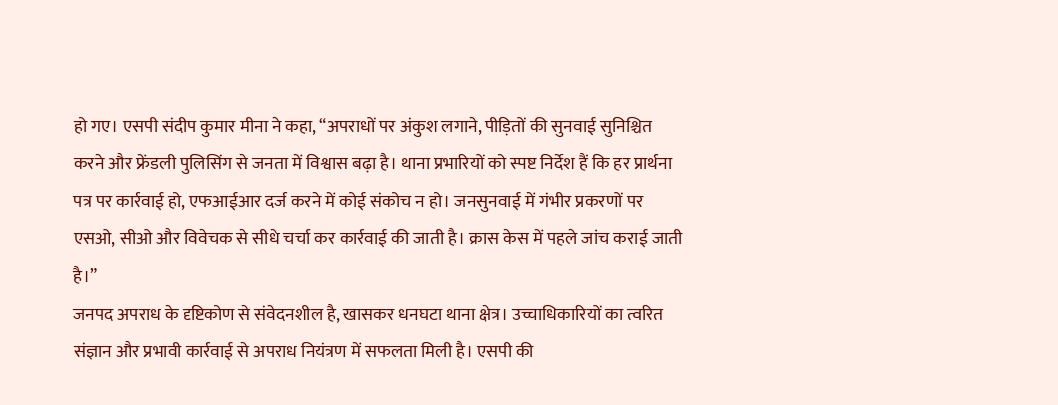हो गए। एसपी संदीप कुमार मीना ने कहा, “अपराधों पर अंकुश लगाने, पीड़ितों की सुनवाई सुनिश्चित करने और फ्रेंडली पुलिसिंग से जनता में विश्वास बढ़ा है। थाना प्रभारियों को स्पष्ट निर्देश हैं कि हर प्रार्थना पत्र पर कार्रवाई हो, एफआईआर दर्ज करने में कोई संकोच न हो। जनसुनवाई में गंभीर प्रकरणों पर एसओ, सीओ और विवेचक से सीधे चर्चा कर कार्रवाई की जाती है। क्रास केस में पहले जांच कराई जाती है।”
जनपद अपराध के दृष्टिकोण से संवेदनशील है, खासकर धनघटा थाना क्षेत्र। उच्चाधिकारियों का त्वरित संज्ञान और प्रभावी कार्रवाई से अपराध नियंत्रण में सफलता मिली है। एसपी की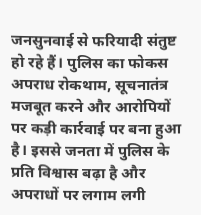जनसुनवाई से फरियादी संतुष्ट हो रहे हैं। पुलिस का फोकस अपराध रोकथाम, सूचनातंत्र मजबूत करने और आरोपियों पर कड़ी कार्रवाई पर बना हुआ है। इससे जनता में पुलिस के प्रति विश्वास बढ़ा है और अपराधों पर लगाम लगी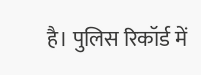है। पुलिस रिकॉर्ड में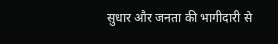सुधार और जनता की भागीदारी से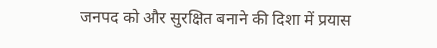जनपद को और सुरक्षित बनाने की दिशा में प्रयास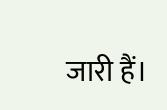जारी हैं।